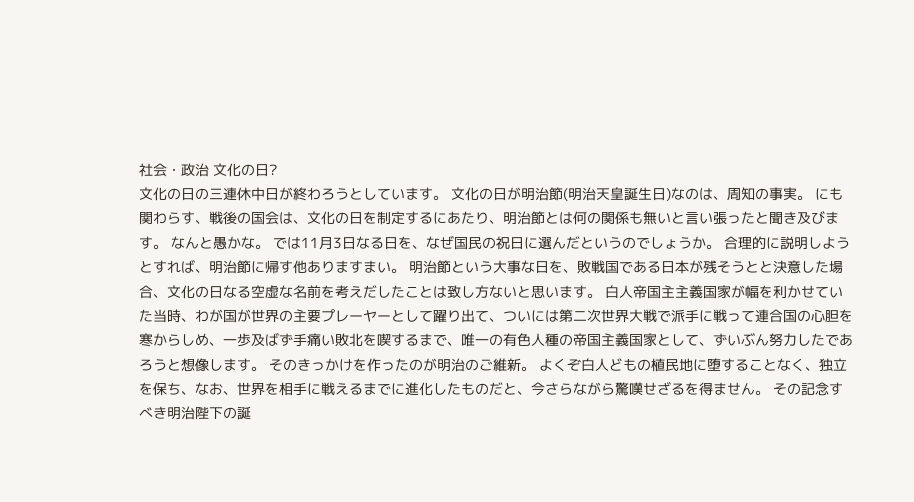社会・政治 文化の日?
文化の日の三連休中日が終わろうとしています。 文化の日が明治節(明治天皇誕生日)なのは、周知の事実。 にも関わらす、戦後の国会は、文化の日を制定するにあたり、明治節とは何の関係も無いと言い張ったと聞き及びます。 なんと愚かな。 では11月3日なる日を、なぜ国民の祝日に選んだというのでしょうか。 合理的に説明しようとすれば、明治節に帰す他ありますまい。 明治節という大事な日を、敗戦国である日本が残そうとと決意した場合、文化の日なる空虚な名前を考えだしたことは致し方ないと思います。 白人帝国主主義国家が幅を利かせていた当時、わが国が世界の主要プレーヤーとして躍り出て、ついには第二次世界大戦で派手に戦って連合国の心胆を寒からしめ、一歩及ばず手痛い敗北を喫するまで、唯一の有色人種の帝国主義国家として、ずいぶん努力したであろうと想像します。 そのきっかけを作ったのが明治のご維新。 よくぞ白人どもの植民地に堕することなく、独立を保ち、なお、世界を相手に戦えるまでに進化したものだと、今さらながら驚嘆せざるを得ません。 その記念すべき明治陛下の誕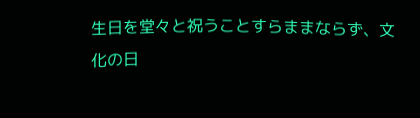生日を堂々と祝うことすらままならず、文化の日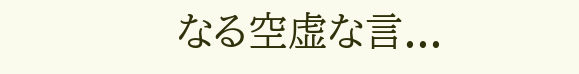なる空虚な言...